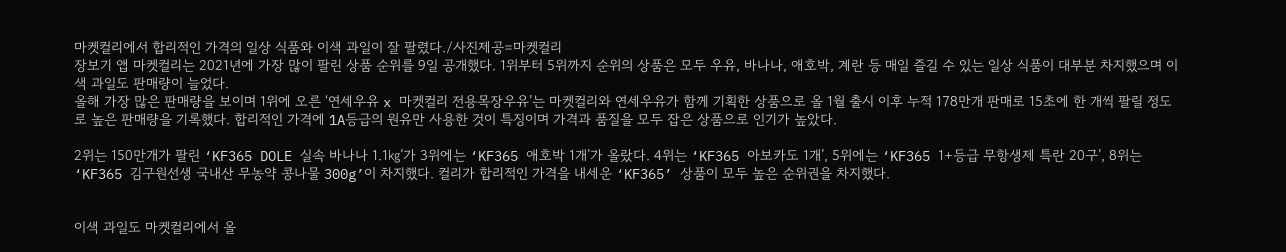마켓컬리에서 합리적인 가격의 일상 식품와 이색 과일이 잘 팔렸다./사진제공=마켓컬리
장보기 앱 마켓컬리는 2021년에 가장 많이 팔린 상품 순위를 9일 공개했다. 1위부터 5위까지 순위의 상품은 모두 우유, 바나나, 애호박, 계란 등 매일 즐길 수 있는 일상 식품이 대부분 차지했으며 이색 과일도 판매량이 늘었다.
올해 가장 많은 판매량을 보이며 1위에 오른 ‘연세우유 x 마켓컬리 전용목장우유’는 마켓컬리와 연세우유가 함께 기획한 상품으로 올 1월 출시 이후 누적 178만개 판매로 15초에 한 개씩 팔릴 정도로 높은 판매량을 기록했다. 합리적인 가격에 1A등급의 원유만 사용한 것이 특징이며 가격과 품질을 모두 잡은 상품으로 인기가 높았다.

2위는 150만개가 팔린 ‘KF365 DOLE 실속 바나나 1.1㎏’가 3위에는 ‘KF365 애호박 1개’가 올랐다. 4위는 ‘KF365 아보카도 1개’, 5위에는 ‘KF365 1+등급 무항생제 특란 20구’, 8위는 ‘KF365 김구원선생 국내산 무농약 콩나물 300g’이 차지했다. 컬리가 합리적인 가격을 내세운 ‘KF365’ 상품이 모두 높은 순위권을 차지했다.


이색 과일도 마켓컬리에서 올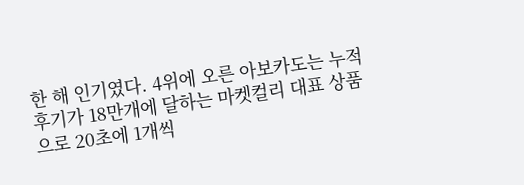한 해 인기였다. 4위에 오른 아보카도는 누적 후기가 18만개에 달하는 마켓컬리 대표 상품으로 20초에 1개씩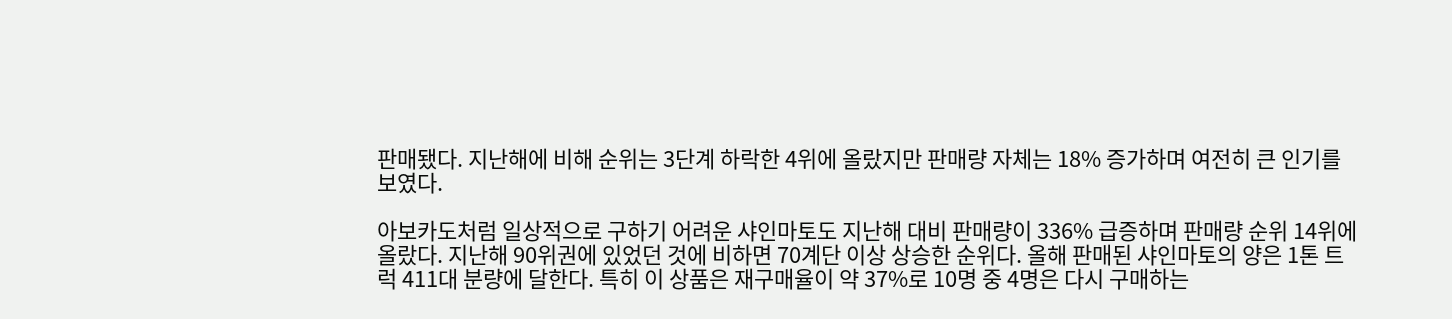판매됐다. 지난해에 비해 순위는 3단계 하락한 4위에 올랐지만 판매량 자체는 18% 증가하며 여전히 큰 인기를 보였다.

아보카도처럼 일상적으로 구하기 어려운 샤인마토도 지난해 대비 판매량이 336% 급증하며 판매량 순위 14위에 올랐다. 지난해 90위권에 있었던 것에 비하면 70계단 이상 상승한 순위다. 올해 판매된 샤인마토의 양은 1톤 트럭 411대 분량에 달한다. 특히 이 상품은 재구매율이 약 37%로 10명 중 4명은 다시 구매하는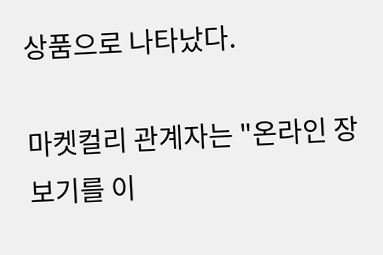상품으로 나타났다.

마켓컬리 관계자는 "온라인 장보기를 이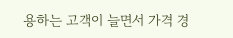용하는 고객이 늘면서 가격 경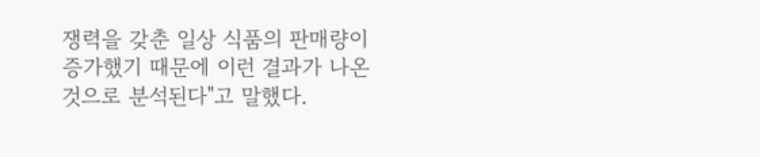쟁력을 갖춘 일상 식품의 판매량이 증가했기 때문에 이런 결과가 나온 것으로 분석된다"고 말했다.